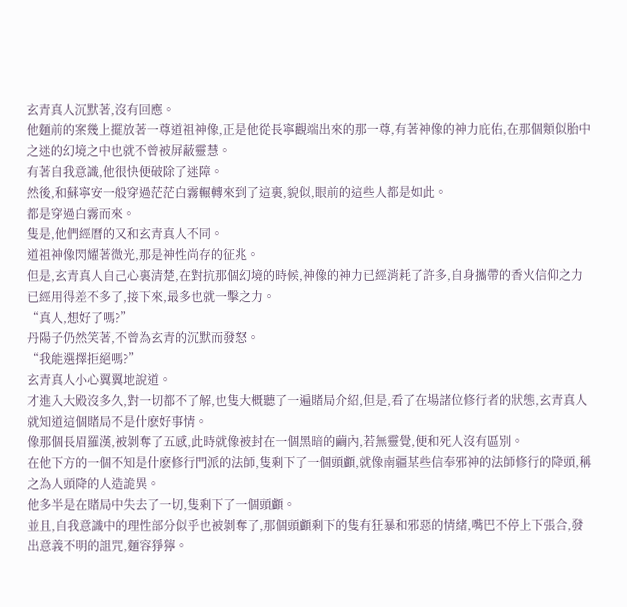玄青真人沉默著,沒有回應。
他麵前的案幾上擺放著一尊道祖神像,正是他從長寧觀端出來的那一尊,有著神像的神力庇佑,在那個類似胎中之迷的幻境之中也就不曾被屏蔽靈慧。
有著自我意識,他很快便破除了迷障。
然後,和蘇寧安一般穿過茫茫白霧輾轉來到了這裏,貌似,眼前的這些人都是如此。
都是穿過白霧而來。
隻是,他們經曆的又和玄青真人不同。
道祖神像閃耀著微光,那是神性尚存的征兆。
但是,玄青真人自己心裏清楚,在對抗那個幻境的時候,神像的神力已經消耗了許多,自身攜帶的香火信仰之力已經用得差不多了,接下來,最多也就一擊之力。
“真人,想好了嗎?”
丹陽子仍然笑著,不曾為玄青的沉默而發怒。
“我能選擇拒絕嗎?”
玄青真人小心翼翼地說道。
才進入大殿沒多久,對一切都不了解,也隻大概聽了一遍賭局介紹,但是,看了在場諸位修行者的狀態,玄青真人就知道這個賭局不是什麽好事情。
像那個長眉羅漢,被剝奪了五感,此時就像被封在一個黑暗的繭內,若無靈覺,便和死人沒有區別。
在他下方的一個不知是什麽修行門派的法師,隻剩下了一個頭顱,就像南疆某些信奉邪神的法師修行的降頭,稱之為人頭降的人造詭異。
他多半是在賭局中失去了一切,隻剩下了一個頭顱。
並且,自我意識中的理性部分似乎也被剝奪了,那個頭顱剩下的隻有狂暴和邪惡的情緒,嘴巴不停上下張合,發出意義不明的詛咒,麵容猙獰。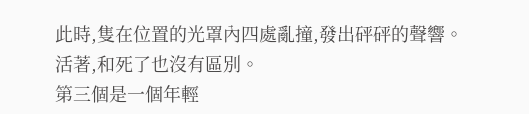此時,隻在位置的光罩內四處亂撞,發出砰砰的聲響。
活著,和死了也沒有區別。
第三個是一個年輕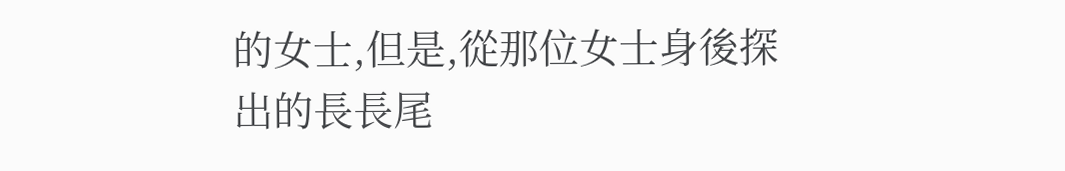的女士,但是,從那位女士身後探出的長長尾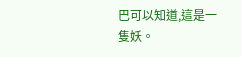巴可以知道,這是一隻妖。